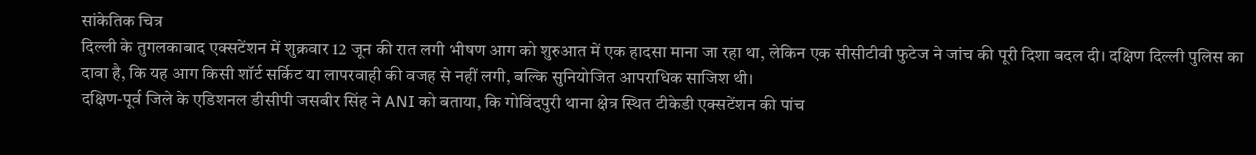सांकेतिक चित्र
दिल्ली के तुगलकाबाद एक्सटेंशन में शुक्रवार 12 जून की रात लगी भीषण आग को शुरुआत में एक हादसा माना जा रहा था, लेकिन एक सीसीटीवी फुटेज ने जांच की पूरी दिशा बदल दी। दक्षिण दिल्ली पुलिस का दावा है, कि यह आग किसी शॉर्ट सर्किट या लापरवाही की वजह से नहीं लगी, बल्कि सुनियोजित आपराधिक साजिश थी।
दक्षिण-पूर्व जिले के एडिशनल डीसीपी जसबीर सिंह ने ANI को बताया, कि गोविंदपुरी थाना क्षेत्र स्थित टीकेडी एक्सटेंशन की पांच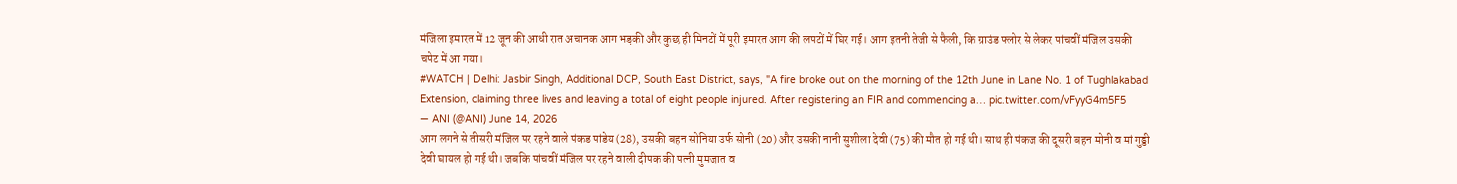मंजिला इमारत में 12 जून की आधी रात अचानक आग भड़की और कुछ ही मिनटों में पूरी इमारत आग की लपटों में घिर गई। आग इतनी तेजी से फैली, कि ग्राउंड फ्लोर से लेकर पांचवीं मंजिल उसकी चपेट में आ गया।
#WATCH | Delhi: Jasbir Singh, Additional DCP, South East District, says, "A fire broke out on the morning of the 12th June in Lane No. 1 of Tughlakabad Extension, claiming three lives and leaving a total of eight people injured. After registering an FIR and commencing a… pic.twitter.com/vFyyG4m5F5
— ANI (@ANI) June 14, 2026
आग लगने से तीसरी मंजिल पर रहने वाले पंकड पांडेय (28), उसकी बहन सोनिया उर्फ सोनी (20) और उसकी नानी सुशीला देवी (75) की मौत हो गई थी। साथ ही पंकज की दूसरी बहन मोनी व मां गुड्डी देवी घायल हो गई थी। जबकि पांचवीं मंजिल पर रहने वाली दीपक की पत्नी मुमजात व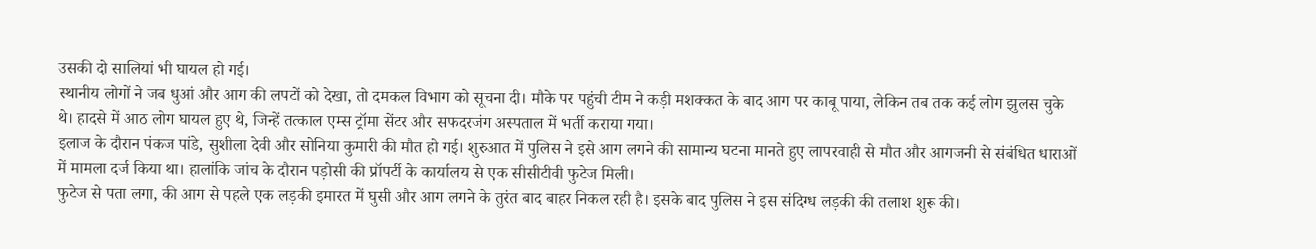उसकी दो सालियां भी घायल हो गई।
स्थानीय लोगों ने जब धुआं और आग की लपटों को देखा, तो दमकल विभाग को सूचना दी। मौके पर पहुंची टीम ने कड़ी मशक्कत के बाद आग पर काबू पाया, लेकिन तब तक कई लोग झुलस चुके थे। हादसे में आठ लोग घायल हुए थे, जिन्हें तत्काल एम्स ट्रॉमा सेंटर और सफदरजंग अस्पताल में भर्ती कराया गया।
इलाज के दौरान पंकज पांडे, सुशीला देवी और सोनिया कुमारी की मौत हो गई। शुरुआत में पुलिस ने इसे आग लगने की सामान्य घटना मानते हुए लापरवाही से मौत और आगजनी से संबंधित धाराओं में मामला दर्ज किया था। हालांकि जांच के दौरान पड़ोसी की प्रॉपर्टी के कार्यालय से एक सीसीटीवी फुटेज मिली।
फुटेज से पता लगा, की आग से पहले एक लड़की इमारत में घुसी और आग लगने के तुरंत बाद बाहर निकल रही है। इसके बाद पुलिस ने इस संदिग्ध लड़की की तलाश शुरू की।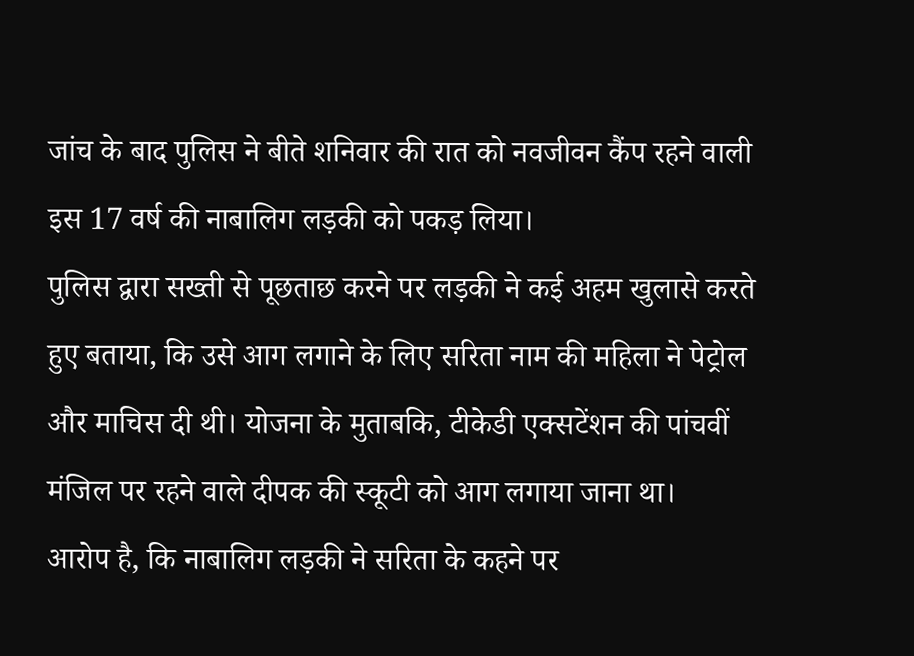जांच के बाद पुलिस ने बीते शनिवार की रात को नवजीवन कैंप रहने वाली इस 17 वर्ष की नाबालिग लड़की को पकड़ लिया।
पुलिस द्वारा सख्ती से पूछताछ करने पर लड़की ने कई अहम खुलासे करते हुए बताया, कि उसे आग लगाने के लिए सरिता नाम की महिला ने पेट्रोल और माचिस दी थी। योजना के मुताबकि, टीकेडी एक्सटेंशन की पांचवीं मंजिल पर रहने वाले दीपक की स्कूटी को आग लगाया जाना था।
आरोप है, कि नाबालिग लड़की ने सरिता के कहने पर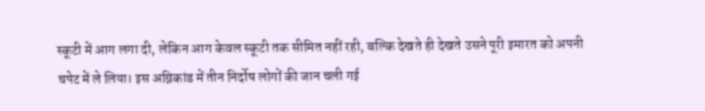स्कूटी में आग लगा दी, लेकिन आग केवल स्कूटी तक सीमित नहीं रही, बल्कि देखते ही देखते उसने पूरी इमारत को अपनी चपेट में ले लिया। इस अग्निकांड में तीन निर्दोष लोगों की जान चली गई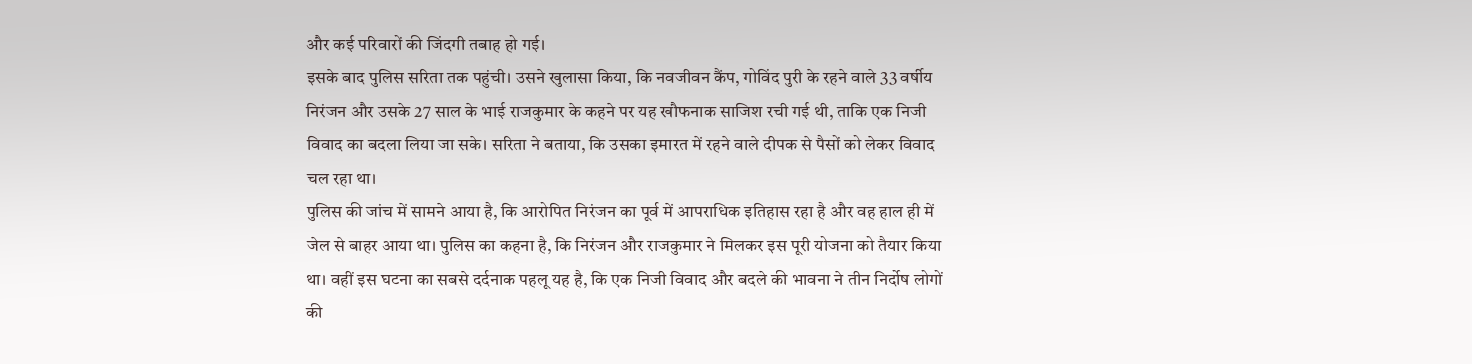और कई परिवारों की जिंदगी तबाह हो गई।
इसके बाद पुलिस सरिता तक पहुंची। उसने खुलासा किया, कि नवजीवन कैंप, गोविंद पुरी के रहने वाले 33 वर्षीय निरंजन और उसके 27 साल के भाई राजकुमार के कहने पर यह खौफनाक साजिश रची गई थी, ताकि एक निजी विवाद का बदला लिया जा सके। सरिता ने बताया, कि उसका इमारत में रहने वाले दीपक से पैसों को लेकर विवाद चल रहा था।
पुलिस की जांच में सामने आया है, कि आरोपित निरंजन का पूर्व में आपराधिक इतिहास रहा है और वह हाल ही में जेल से बाहर आया था। पुलिस का कहना है, कि निरंजन और राजकुमार ने मिलकर इस पूरी योजना को तैयार किया था। वहीं इस घटना का सबसे दर्दनाक पहलू यह है, कि एक निजी विवाद और बदले की भावना ने तीन निर्दोष लोगों की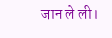जान ले ली।